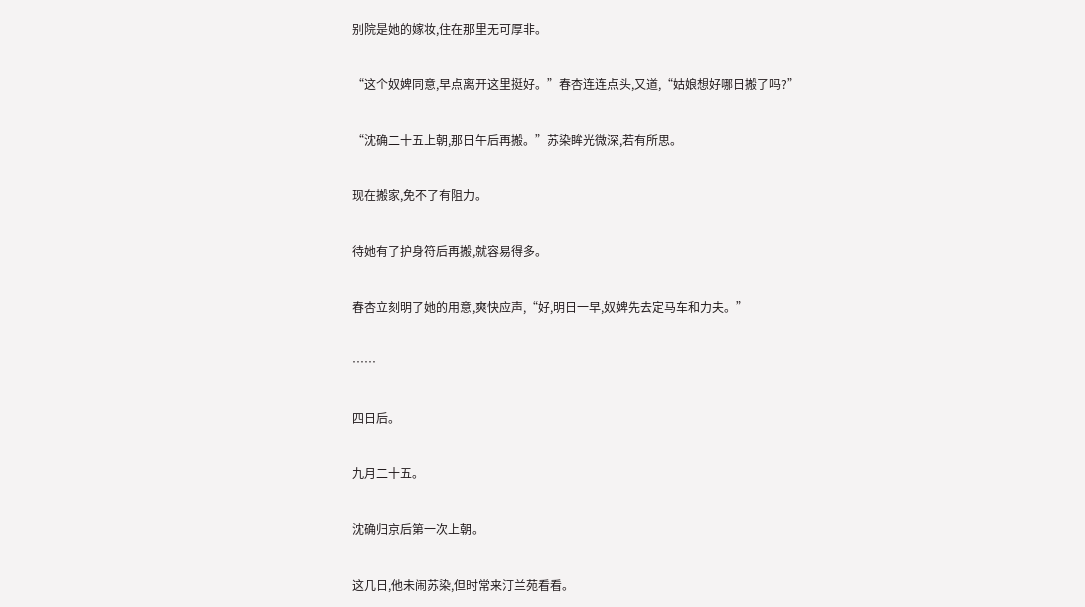别院是她的嫁妆,住在那里无可厚非。

“这个奴婢同意,早点离开这里挺好。”春杏连连点头,又道,“姑娘想好哪日搬了吗?”

“沈确二十五上朝,那日午后再搬。”苏染眸光微深,若有所思。

现在搬家,免不了有阻力。

待她有了护身符后再搬,就容易得多。

春杏立刻明了她的用意,爽快应声,“好,明日一早,奴婢先去定马车和力夫。”

……

四日后。

九月二十五。

沈确归京后第一次上朝。

这几日,他未闹苏染,但时常来汀兰苑看看。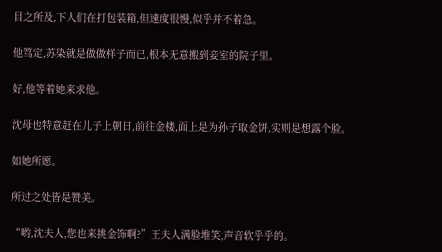目之所及,下人们在打包装箱,但速度很慢,似乎并不着急。

他笃定,苏染就是做做样子而已,根本无意搬到妾室的院子里。

好,他等着她来求他。

沈母也特意赶在儿子上朝日,前往金楼,面上是为孙子取金饼,实则是想露个脸。

如她所愿。

所过之处皆是赞美。

“哟,沈夫人,您也来挑金饰啊?”王夫人满脸堆笑,声音软乎乎的。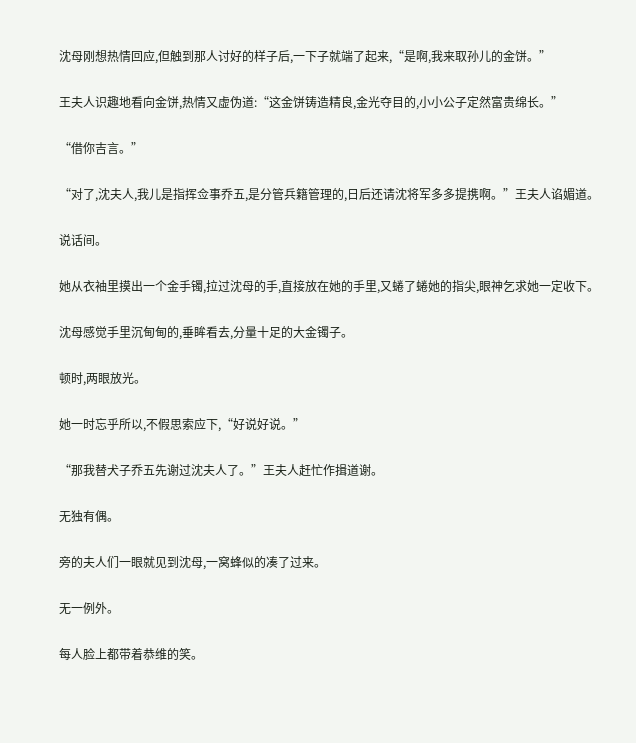沈母刚想热情回应,但触到那人讨好的样子后,一下子就端了起来,“是啊,我来取孙儿的金饼。”

王夫人识趣地看向金饼,热情又虚伪道:“这金饼铸造精良,金光夺目的,小小公子定然富贵绵长。”

“借你吉言。”

“对了,沈夫人,我儿是指挥佥事乔五,是分管兵籍管理的,日后还请沈将军多多提携啊。”王夫人谄媚道。

说话间。

她从衣袖里摸出一个金手镯,拉过沈母的手,直接放在她的手里,又蜷了蜷她的指尖,眼神乞求她一定收下。

沈母感觉手里沉甸甸的,垂眸看去,分量十足的大金镯子。

顿时,两眼放光。

她一时忘乎所以,不假思索应下,“好说好说。”

“那我替犬子乔五先谢过沈夫人了。”王夫人赶忙作揖道谢。

无独有偶。

旁的夫人们一眼就见到沈母,一窝蜂似的凑了过来。

无一例外。

每人脸上都带着恭维的笑。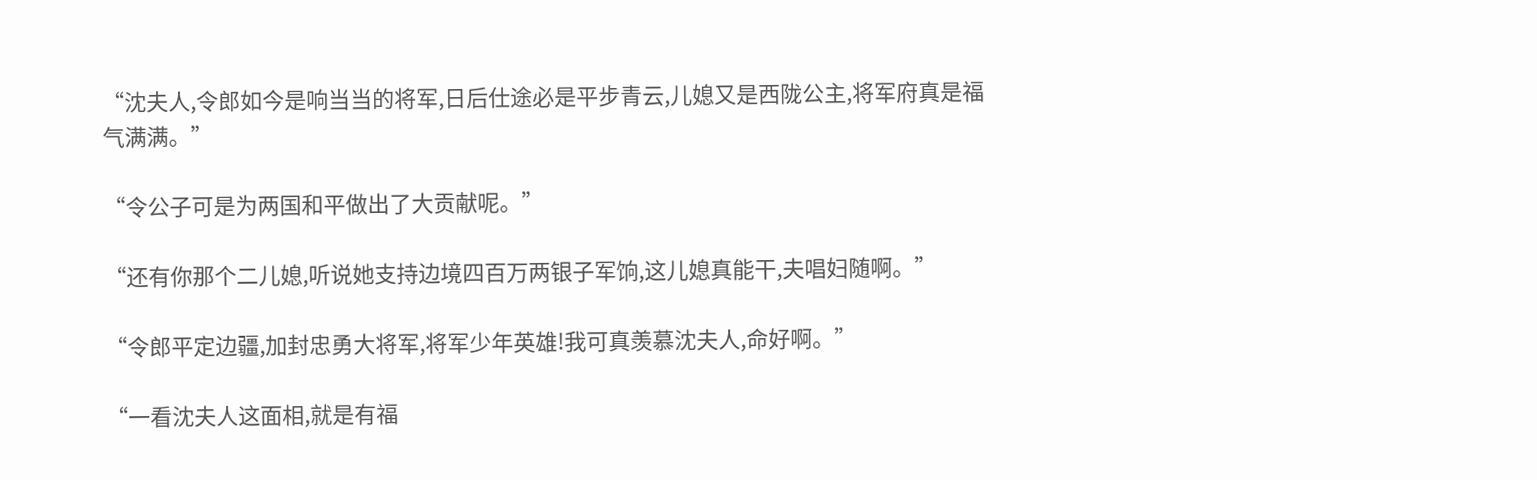“沈夫人,令郎如今是响当当的将军,日后仕途必是平步青云,儿媳又是西陇公主,将军府真是福气满满。”

“令公子可是为两国和平做出了大贡献呢。”

“还有你那个二儿媳,听说她支持边境四百万两银子军饷,这儿媳真能干,夫唱妇随啊。”

“令郎平定边疆,加封忠勇大将军,将军少年英雄!我可真羡慕沈夫人,命好啊。”

“一看沈夫人这面相,就是有福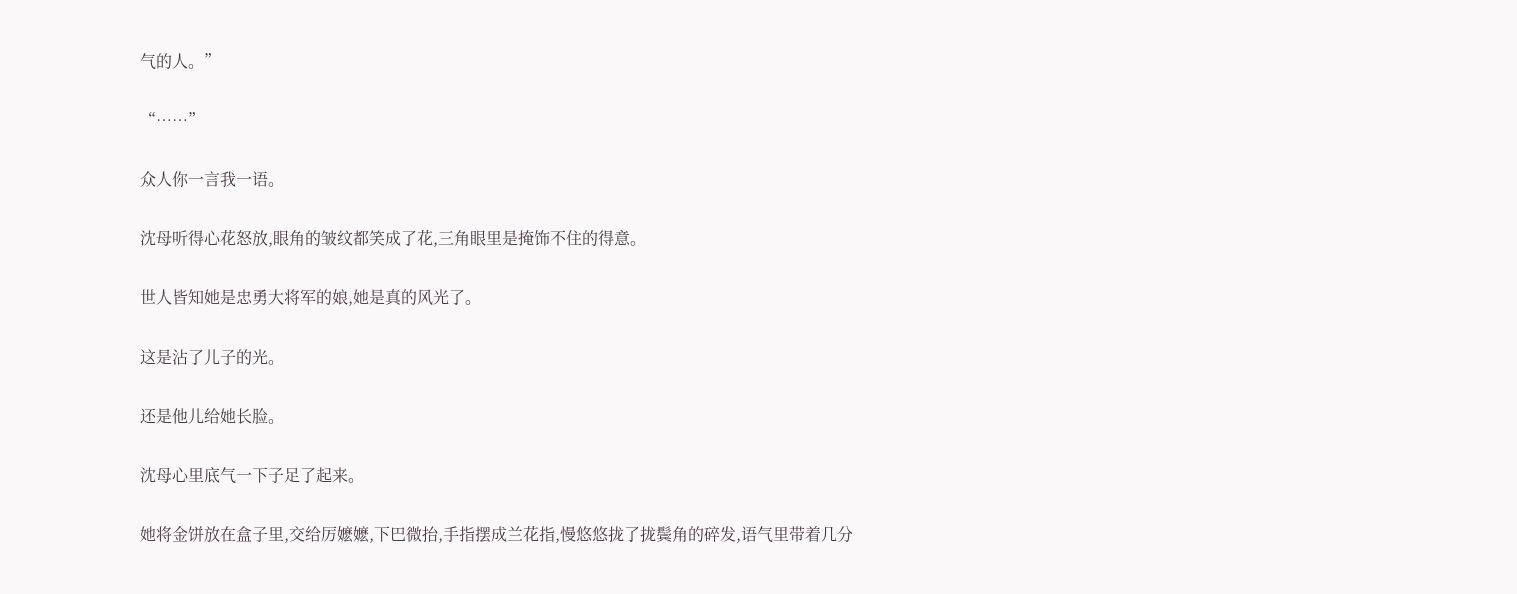气的人。”

“……”

众人你一言我一语。

沈母听得心花怒放,眼角的皱纹都笑成了花,三角眼里是掩饰不住的得意。

世人皆知她是忠勇大将军的娘,她是真的风光了。

这是沾了儿子的光。

还是他儿给她长脸。

沈母心里底气一下子足了起来。

她将金饼放在盒子里,交给厉嬷嬷,下巴微抬,手指摆成兰花指,慢悠悠拢了拢鬓角的碎发,语气里带着几分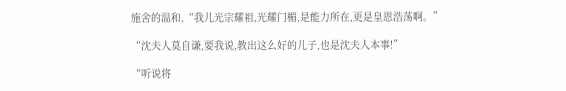施舍的温和,“我儿光宗耀祖,光耀门楣,是能力所在,更是皇恩浩荡啊。”

“沈夫人莫自谦,要我说,教出这么好的儿子,也是沈夫人本事!”

“听说将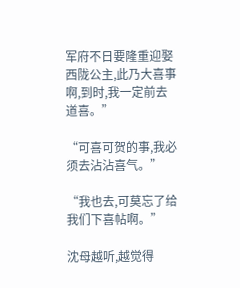军府不日要隆重迎娶西陇公主,此乃大喜事啊,到时,我一定前去道喜。”

“可喜可贺的事,我必须去沾沾喜气。”

“我也去,可莫忘了给我们下喜帖啊。”

沈母越听,越觉得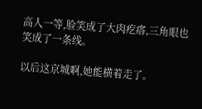高人一等,脸笑成了大肉疙瘩,三角眼也笑成了一条线。

以后这京城啊,她能横着走了。